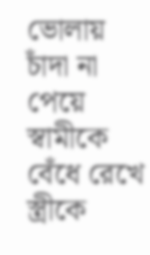ভোলায় চাঁদা না পেয়ে স্বামীকে বেঁধে রেখে স্ত্রীকে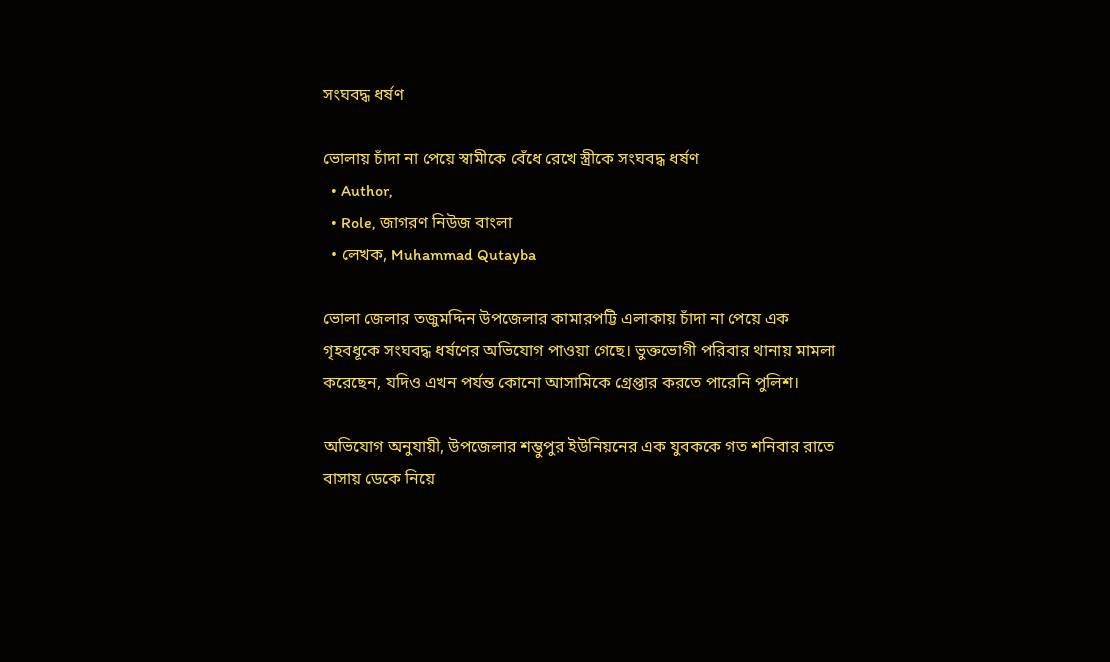সংঘবদ্ধ ধর্ষণ

ভোলায় চাঁদা না পেয়ে স্বামীকে বেঁধে রেখে স্ত্রীকে সংঘবদ্ধ ধর্ষণ
  • Author,
  • Role, জাগরণ নিউজ বাংলা
  • লেখক, Muhammad Qutayba

ভোলা জেলার তজুমদ্দিন উপজেলার কামারপট্টি এলাকায় চাঁদা না পেয়ে এক গৃহবধূকে সংঘবদ্ধ ধর্ষণের অভিযোগ পাওয়া গেছে। ভুক্তভোগী পরিবার থানায় মামলা করেছেন, যদিও এখন পর্যন্ত কোনো আসামিকে গ্রেপ্তার করতে পারেনি পুলিশ।

অভিযোগ অনুযায়ী, উপজেলার শম্ভুপুর ইউনিয়নের এক যুবককে গত শনিবার রাতে বাসায় ডেকে নিয়ে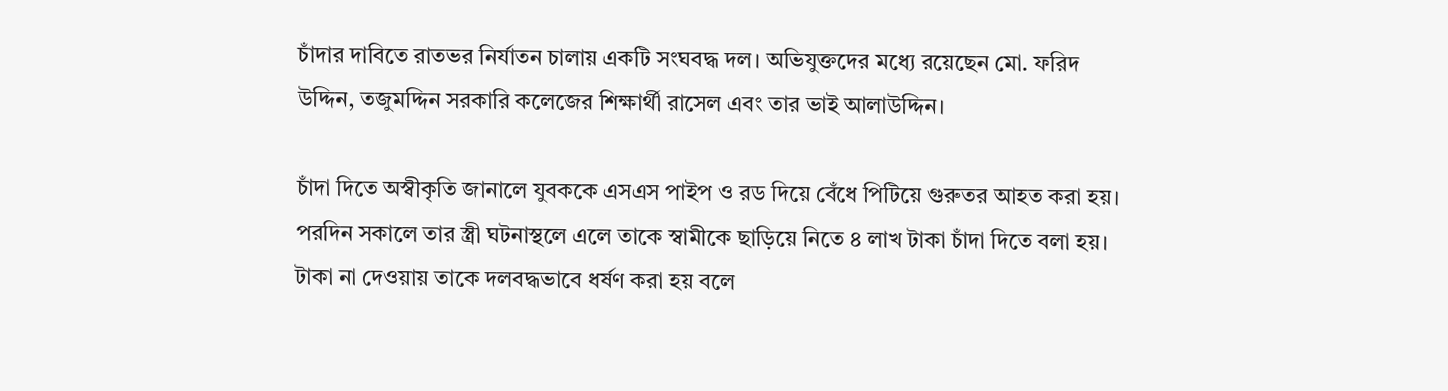চাঁদার দাবিতে রাতভর নির্যাতন চালায় একটি সংঘবদ্ধ দল। অভিযুক্তদের মধ্যে রয়েছেন মো. ফরিদ উদ্দিন, তজুমদ্দিন সরকারি কলেজের শিক্ষার্থী রাসেল এবং তার ভাই আলাউদ্দিন।

চাঁদা দিতে অস্বীকৃতি জানালে যুবককে এসএস পাইপ ও রড দিয়ে বেঁধে পিটিয়ে গুরুতর আহত করা হয়। পরদিন সকালে তার স্ত্রী ঘটনাস্থলে এলে তাকে স্বামীকে ছাড়িয়ে নিতে ৪ লাখ টাকা চাঁদা দিতে বলা হয়। টাকা না দেওয়ায় তাকে দলবদ্ধভাবে ধর্ষণ করা হয় বলে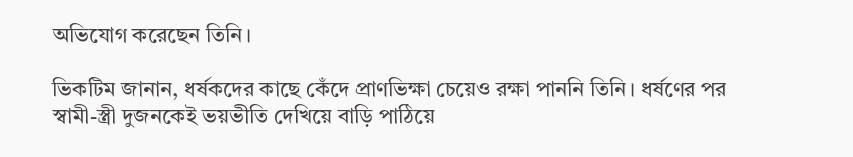অভিযোগ করেছেন তিনি।

ভিকটিম জানান, ধর্ষকদের কাছে কেঁদে প্রাণভিক্ষা চেয়েও রক্ষা পাননি তিনি। ধর্ষণের পর স্বামী-স্ত্রী দুজনকেই ভয়ভীতি দেখিয়ে বাড়ি পাঠিয়ে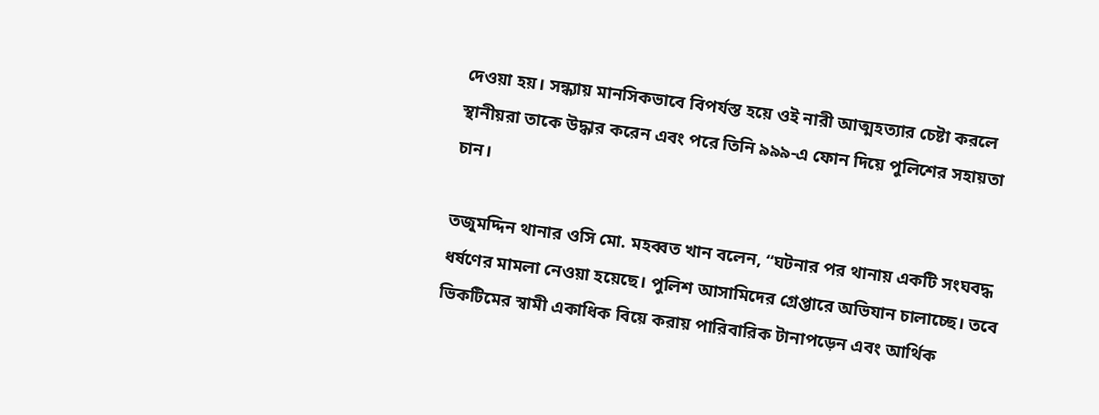দেওয়া হয়। সন্ধ্যায় মানসিকভাবে বিপর্যস্ত হয়ে ওই নারী আত্মহত্যার চেষ্টা করলে স্থানীয়রা তাকে উদ্ধার করেন এবং পরে তিনি ৯৯৯-এ ফোন দিয়ে পুলিশের সহায়তা চান।

তজুমদ্দিন থানার ওসি মো. মহব্বত খান বলেন, “ঘটনার পর থানায় একটি সংঘবদ্ধ ধর্ষণের মামলা নেওয়া হয়েছে। পুলিশ আসামিদের গ্রেপ্তারে অভিযান চালাচ্ছে। তবে ভিকটিমের স্বামী একাধিক বিয়ে করায় পারিবারিক টানাপড়েন এবং আর্থিক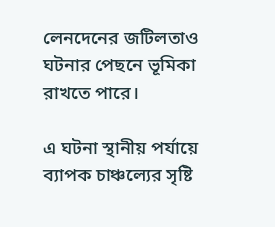লেনদেনের জটিলতাও ঘটনার পেছনে ভূমিকা রাখতে পারে।

এ ঘটনা স্থানীয় পর্যায়ে ব্যাপক চাঞ্চল্যের সৃষ্টি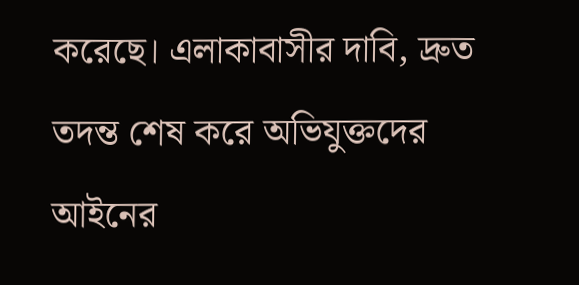করেছে। এলাকাবাসীর দাবি, দ্রুত তদন্ত শেষ করে অভিযুক্তদের আইনের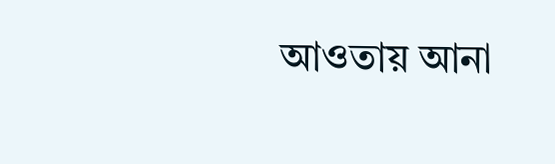আওতায় আনা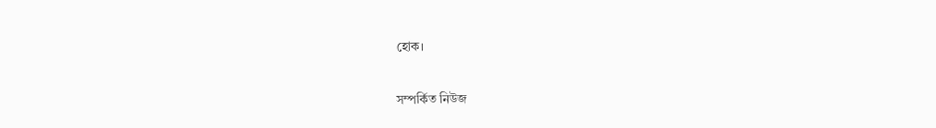হোক।

সম্পর্কিত নিউজ